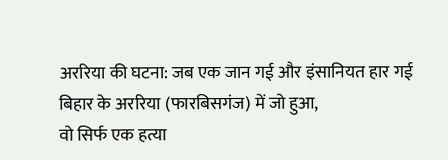अररिया की घटना: जब एक जान गई और इंसानियत हार गई
बिहार के अररिया (फारबिसगंज) में जो हुआ,
वो सिर्फ एक हत्या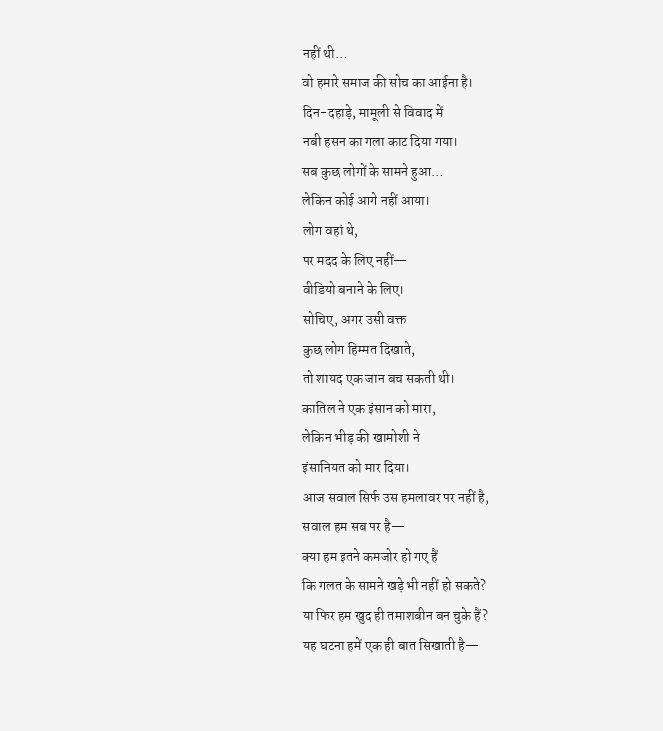नहीं थी…
वो हमारे समाज की सोच का आईना है।
दिन-दहाड़े, मामूली से विवाद में
नबी हसन का गला काट दिया गया।
सब कुछ लोगों के सामने हुआ…
लेकिन कोई आगे नहीं आया।
लोग वहां थे,
पर मदद के लिए नहीं—
वीडियो बनाने के लिए।
सोचिए, अगर उसी वक्त
कुछ लोग हिम्मत दिखाते,
तो शायद एक जान बच सकती थी।
कातिल ने एक इंसान को मारा,
लेकिन भीड़ की खामोशी ने
इंसानियत को मार दिया।
आज सवाल सिर्फ उस हमलावर पर नहीं है,
सवाल हम सब पर है—
क्या हम इतने कमजोर हो गए हैं
कि गलत के सामने खड़े भी नहीं हो सकते?
या फिर हम खुद ही तमाशबीन बन चुके हैं?
यह घटना हमें एक ही बात सिखाती है—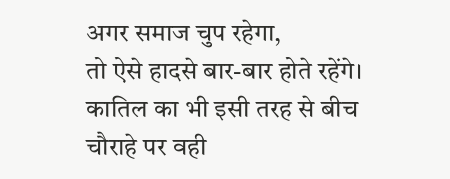अगर समाज चुप रहेगा,
तो ऐसे हादसे बार-बार होते रहेंगे।
कातिल का भी इसी तरह से बीच चौराहे पर वही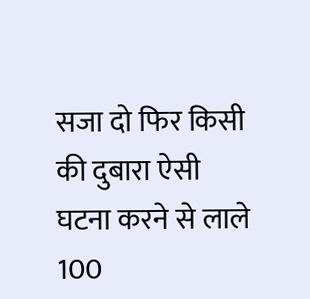सजा दो फिर किसी की दुबारा ऐसी घटना करने से लाले 100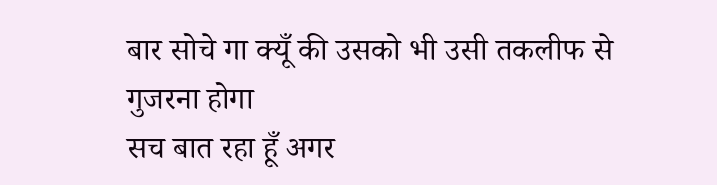बार सोचे गा क्यूँ की उसको भी उसी तकलीफ से गुजरना होगा
सच बात रहा हूँ अगर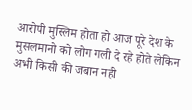आरोपी मुस्लिम होता हो आज पूरे देश के मुसलमानो को लोग गली दे रहे होते लेकिन अभी किसी की जबान नही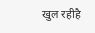खुल रहीहै